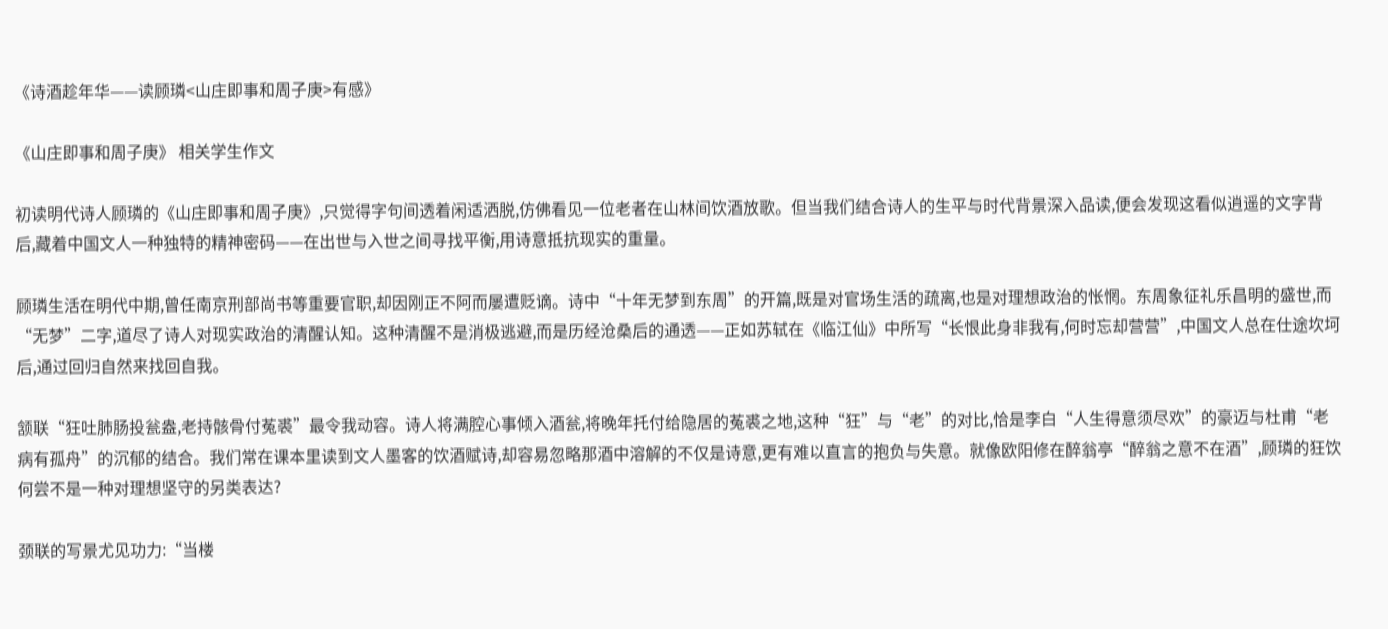《诗酒趁年华——读顾璘<山庄即事和周子庚>有感》

《山庄即事和周子庚》 相关学生作文

初读明代诗人顾璘的《山庄即事和周子庚》,只觉得字句间透着闲适洒脱,仿佛看见一位老者在山林间饮酒放歌。但当我们结合诗人的生平与时代背景深入品读,便会发现这看似逍遥的文字背后,藏着中国文人一种独特的精神密码——在出世与入世之间寻找平衡,用诗意抵抗现实的重量。

顾璘生活在明代中期,曾任南京刑部尚书等重要官职,却因刚正不阿而屡遭贬谪。诗中“十年无梦到东周”的开篇,既是对官场生活的疏离,也是对理想政治的怅惘。东周象征礼乐昌明的盛世,而“无梦”二字,道尽了诗人对现实政治的清醒认知。这种清醒不是消极逃避,而是历经沧桑后的通透——正如苏轼在《临江仙》中所写“长恨此身非我有,何时忘却营营”,中国文人总在仕途坎坷后,通过回归自然来找回自我。

颔联“狂吐肺肠投瓮盎,老持骸骨付菟裘”最令我动容。诗人将满腔心事倾入酒瓮,将晚年托付给隐居的菟裘之地,这种“狂”与“老”的对比,恰是李白“人生得意须尽欢”的豪迈与杜甫“老病有孤舟”的沉郁的结合。我们常在课本里读到文人墨客的饮酒赋诗,却容易忽略那酒中溶解的不仅是诗意,更有难以直言的抱负与失意。就像欧阳修在醉翁亭“醉翁之意不在酒”,顾璘的狂饮何尝不是一种对理想坚守的另类表达?

颈联的写景尤见功力:“当楼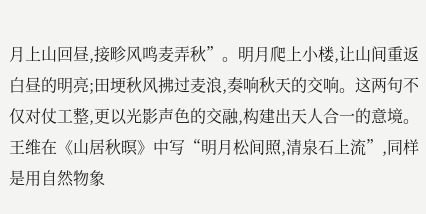月上山回昼,接畛风鸣麦弄秋”。明月爬上小楼,让山间重返白昼的明亮;田埂秋风拂过麦浪,奏响秋天的交响。这两句不仅对仗工整,更以光影声色的交融,构建出天人合一的意境。王维在《山居秋暝》中写“明月松间照,清泉石上流”,同样是用自然物象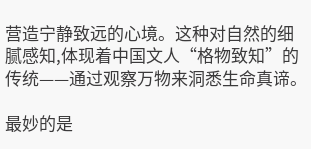营造宁静致远的心境。这种对自然的细腻感知,体现着中国文人“格物致知”的传统——通过观察万物来洞悉生命真谛。

最妙的是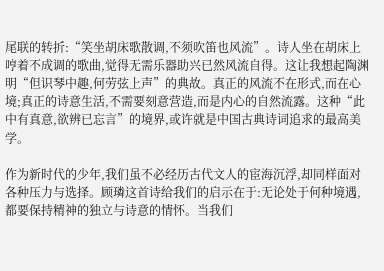尾联的转折:“笑坐胡床歌散调,不须吹笛也风流”。诗人坐在胡床上哼着不成调的歌曲,觉得无需乐器助兴已然风流自得。这让我想起陶渊明“但识琴中趣,何劳弦上声”的典故。真正的风流不在形式,而在心境;真正的诗意生活,不需要刻意营造,而是内心的自然流露。这种“此中有真意,欲辨已忘言”的境界,或许就是中国古典诗词追求的最高美学。

作为新时代的少年,我们虽不必经历古代文人的宦海沉浮,却同样面对各种压力与选择。顾璘这首诗给我们的启示在于:无论处于何种境遇,都要保持精神的独立与诗意的情怀。当我们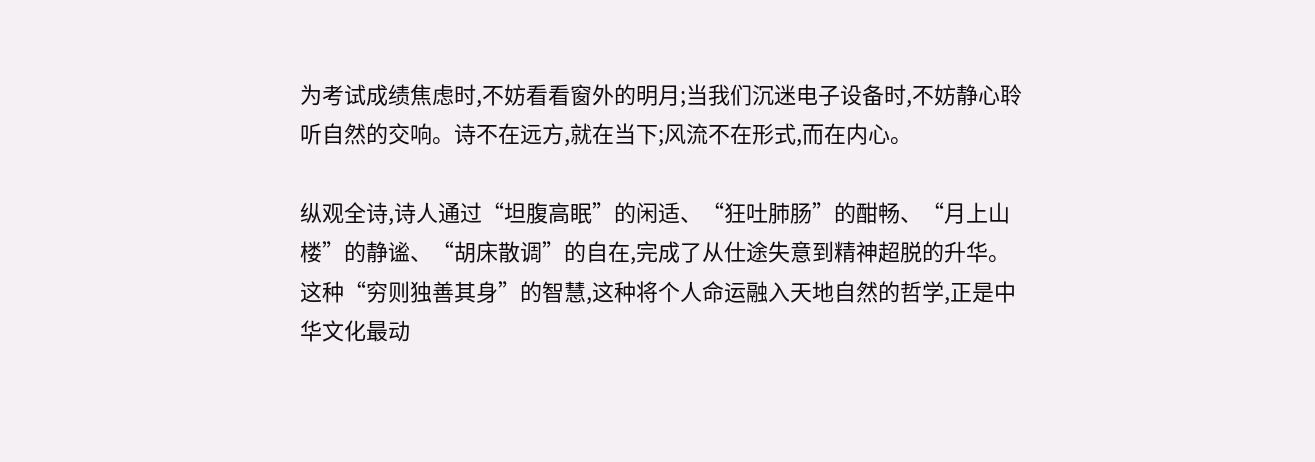为考试成绩焦虑时,不妨看看窗外的明月;当我们沉迷电子设备时,不妨静心聆听自然的交响。诗不在远方,就在当下;风流不在形式,而在内心。

纵观全诗,诗人通过“坦腹高眠”的闲适、“狂吐肺肠”的酣畅、“月上山楼”的静谧、“胡床散调”的自在,完成了从仕途失意到精神超脱的升华。这种“穷则独善其身”的智慧,这种将个人命运融入天地自然的哲学,正是中华文化最动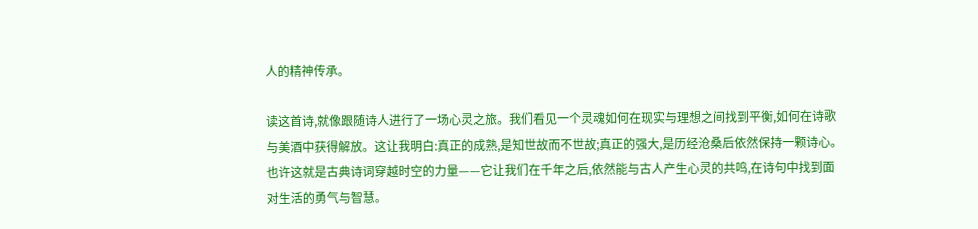人的精神传承。

读这首诗,就像跟随诗人进行了一场心灵之旅。我们看见一个灵魂如何在现实与理想之间找到平衡,如何在诗歌与美酒中获得解放。这让我明白:真正的成熟,是知世故而不世故;真正的强大,是历经沧桑后依然保持一颗诗心。也许这就是古典诗词穿越时空的力量——它让我们在千年之后,依然能与古人产生心灵的共鸣,在诗句中找到面对生活的勇气与智慧。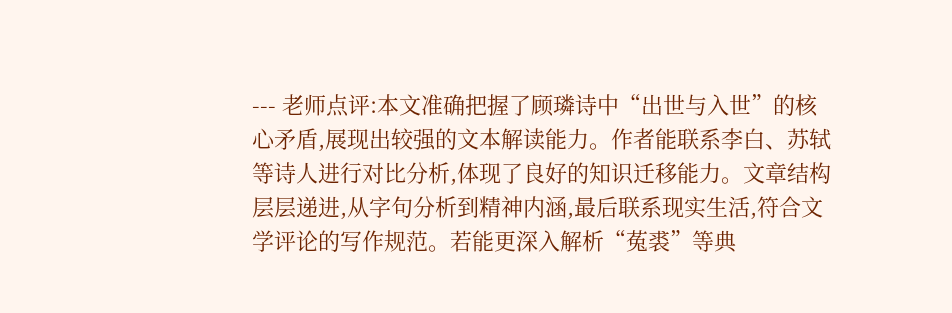--- 老师点评:本文准确把握了顾璘诗中“出世与入世”的核心矛盾,展现出较强的文本解读能力。作者能联系李白、苏轼等诗人进行对比分析,体现了良好的知识迁移能力。文章结构层层递进,从字句分析到精神内涵,最后联系现实生活,符合文学评论的写作规范。若能更深入解析“菟裘”等典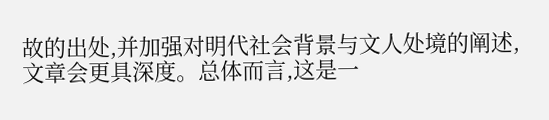故的出处,并加强对明代社会背景与文人处境的阐述,文章会更具深度。总体而言,这是一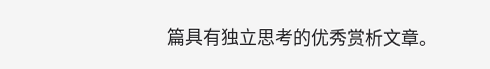篇具有独立思考的优秀赏析文章。